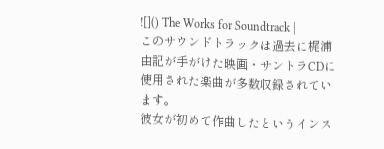![]() The Works for Soundtrack |
このサウンドトラックは過去に梶浦由記が手がけた映画・サントラCDに使用された楽曲が多数収録されています。
彼女が初めて作曲したというインス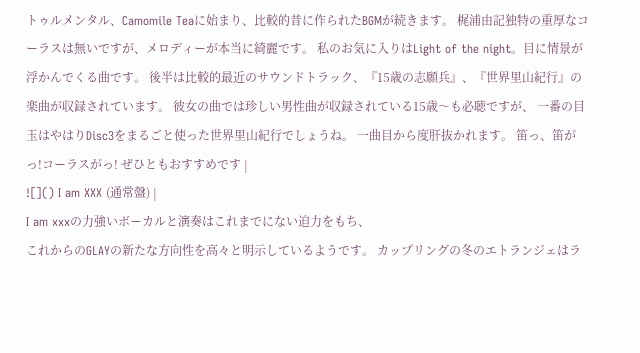トゥルメンタル、Camomile Teaに始まり、比較的昔に作られたBGMが続きます。 梶浦由記独特の重厚なコーラスは無いですが、メロディーが本当に綺麗です。 私のお気に入りはLight of the night。目に情景が浮かんでくる曲です。 後半は比較的最近のサウンドトラック、『15歳の志願兵』、『世界里山紀行』の楽曲が収録されています。 彼女の曲では珍しい男性曲が収録されている15歳〜も必聴ですが、 一番の目玉はやはりDisc3をまるごと使った世界里山紀行でしょうね。 一曲目から度肝抜かれます。 笛っ、笛がっ!コーラスがっ! ぜひともおすすめです |
![]() I am XXX (通常盤) |
I am xxxの力強いボーカルと演奏はこれまでにない迫力をもち、
これからのGLAYの新たな方向性を高々と明示しているようです。 カップリングの冬のエトランジェはラ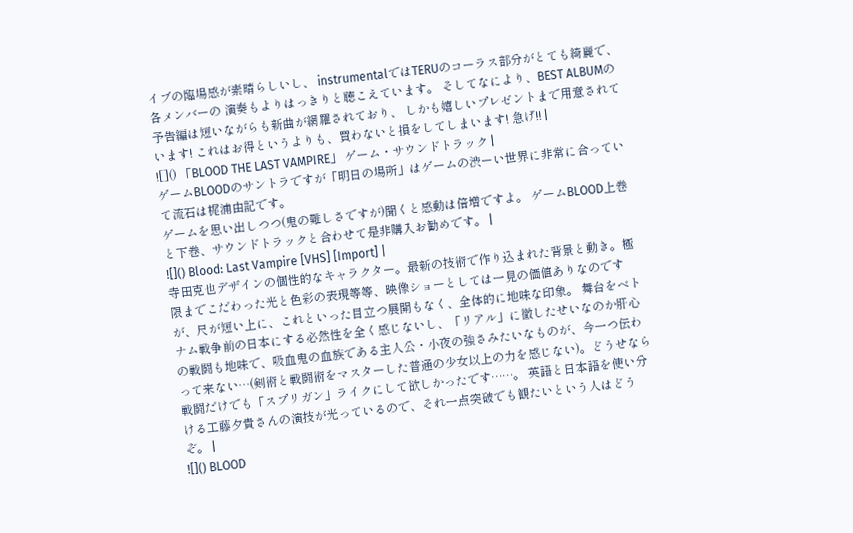イブの臨場感が素晴らしいし、 instrumentalではTERUのコーラス部分がとても綺麗で、各メンバーの 演奏もよりはっきりと聴こえています。 そしてなにより、BEST ALBUMの予告編は短いながらも新曲が網羅されており、 しかも嬉しいプレゼントまで用意されています! これはお得というよりも、買わないと損をしてしまいます! 急げ!! |
![]() 「BLOOD THE LAST VAMPIRE」 ゲーム・サウンドトラック |
ゲームBLOODのサントラですが「明日の場所」はゲームの渋ーい世界に非常に合っていて流石は梶浦由記です。
ゲームを思い出しつつ(鬼の難しさですが)聞くと感動は倍増ですよ。 ゲームBLOOD上巻と下巻、サウンドトラックと合わせて是非購入お勧めです。 |
![]() Blood: Last Vampire [VHS] [Import] |
寺田克也デザインの個性的なキャラクター。最新の技術で作り込まれた背景と動き。極限までこだわった光と色彩の表現等等、映像ショーとしては一見の価値ありなのですが、尺が短い上に、これといった目立つ展開もなく、全体的に地味な印象。 舞台をベトナム戦争前の日本にする必然性を全く感じないし、「リアル」に徹したせいなのか肝心の戦闘も地味で、吸血鬼の血族である主人公・小夜の強さみたいなものが、今一つ伝わって来ない…(剣術と戦闘術をマスターした普通の少女以上の力を感じない)。どうせなら戦闘だけでも「スプリガン」ライクにして欲しかったです……。 英語と日本語を使い分ける工藤夕貴さんの演技が光っているので、それ一点突破でも観たいという人はどうぞ。 |
![]() BLOOD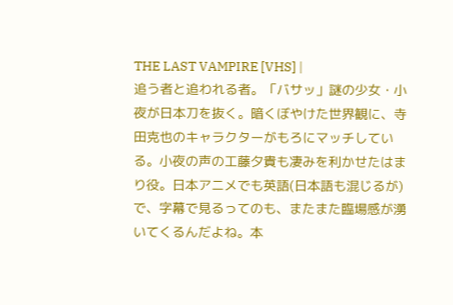THE LAST VAMPIRE [VHS] |
追う者と追われる者。「バサッ」謎の少女・小夜が日本刀を抜く。暗くぼやけた世界観に、寺田克也のキャラクターがもろにマッチしている。小夜の声の工藤夕貴も凄みを利かせたはまり役。日本アニメでも英語(日本語も混じるが)で、字幕で見るってのも、またまた臨場感が湧いてくるんだよね。本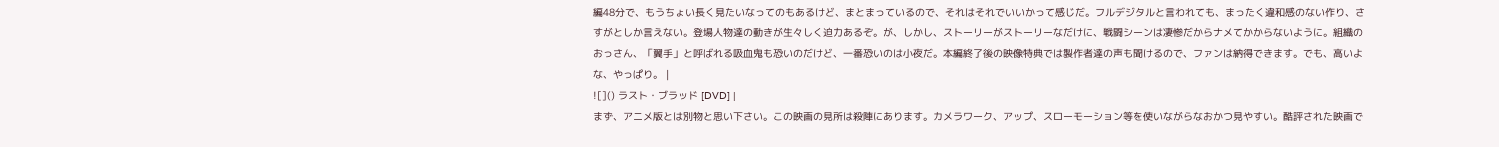編48分で、もうちょい長く見たいなってのもあるけど、まとまっているので、それはそれでいいかって感じだ。フルデジタルと言われても、まったく違和感のない作り、さすがとしか言えない。登場人物達の動きが生々しく迫力あるぞ。が、しかし、ストーリーがストーリーなだけに、戦闘シーンは凄惨だからナメてかからないように。組織のおっさん、「翼手」と呼ばれる吸血鬼も恐いのだけど、一番恐いのは小夜だ。本編終了後の映像特典では製作者達の声も聞けるので、ファンは納得できます。でも、高いよな、やっぱり。 |
![]() ラスト・ブラッド [DVD] |
まず、アニメ版とは別物と思い下さい。この映画の見所は殺陣にあります。カメラワーク、アップ、スローモーション等を使いながらなおかつ見やすい。酷評された映画で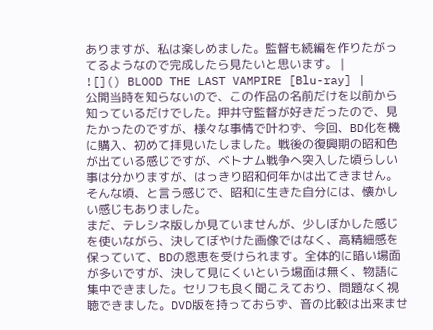ありますが、私は楽しめました。監督も続編を作りたがってるようなので完成したら見たいと思います。 |
![]() BLOOD THE LAST VAMPIRE [Blu-ray] |
公開当時を知らないので、この作品の名前だけを以前から知っているだけでした。押井守監督が好きだったので、見たかったのですが、様々な事情で叶わず、今回、BD化を機に購入、初めて拝見いたしました。戦後の復興期の昭和色が出ている感じですが、ベトナム戦争へ突入した頃らしい事は分かりますが、はっきり昭和何年かは出てきません。そんな頃、と言う感じで、昭和に生きた自分には、懐かしい感じもありました。
まだ、テレシネ版しか見ていませんが、少しぼかした感じを使いながら、決してぼやけた画像ではなく、高精細感を保っていて、BDの恩恵を受けられます。全体的に暗い場面が多いですが、決して見にくいという場面は無く、物語に集中できました。セリフも良く聞こえており、問題なく視聴できました。DVD版を持っておらず、音の比較は出来ませ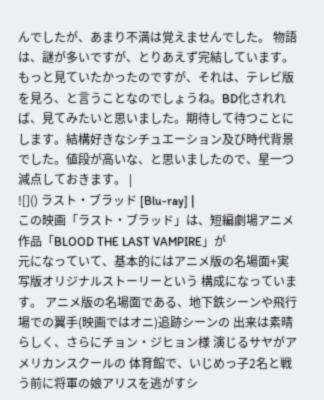んでしたが、あまり不満は覚えませんでした。 物語は、謎が多いですが、とりあえず完結しています。もっと見ていたかったのですが、それは、テレビ版を見ろ、と言うことなのでしょうね。BD化されれば、見てみたいと思いました。期待して待つことにします。結構好きなシチュエーション及び時代背景でした。値段が高いな、と思いましたので、星一つ減点しておきます。 |
![]() ラスト・ブラッド [Blu-ray] |
この映画「ラスト・ブラッド」は、短編劇場アニメ作品「BLOOD THE LAST VAMPIRE」が
元になっていて、基本的にはアニメ版の名場面+実写版オリジナルストーリーという 構成になっています。 アニメ版の名場面である、地下鉄シーンや飛行場での翼手(映画ではオニ)追跡シーンの 出来は素晴らしく、さらにチョン・ジヒョン様 演じるサヤがアメリカンスクールの 体育館で、いじめっ子2名と戦う前に将軍の娘アリスを逃がすシ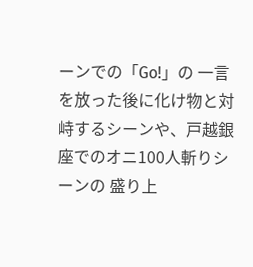ーンでの「Go!」の 一言を放った後に化け物と対峙するシーンや、戸越銀座でのオニ100人斬りシーンの 盛り上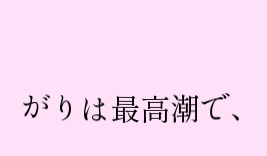がりは最高潮で、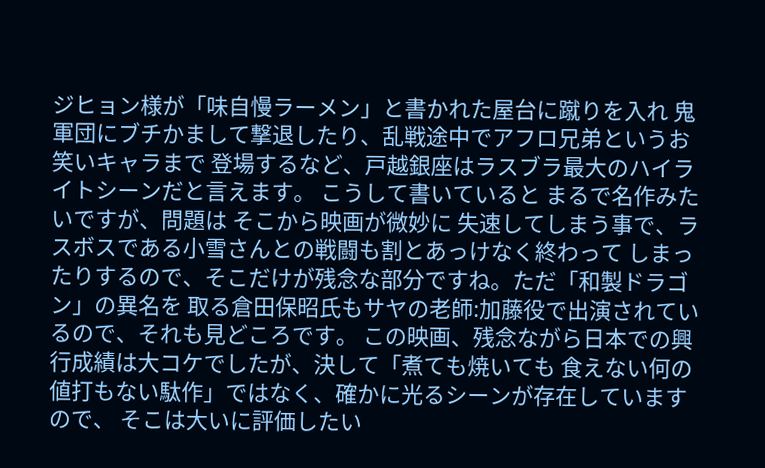ジヒョン様が「味自慢ラーメン」と書かれた屋台に蹴りを入れ 鬼軍団にブチかまして撃退したり、乱戦途中でアフロ兄弟というお笑いキャラまで 登場するなど、戸越銀座はラスブラ最大のハイライトシーンだと言えます。 こうして書いていると まるで名作みたいですが、問題は そこから映画が微妙に 失速してしまう事で、ラスボスである小雪さんとの戦闘も割とあっけなく終わって しまったりするので、そこだけが残念な部分ですね。ただ「和製ドラゴン」の異名を 取る倉田保昭氏もサヤの老師:加藤役で出演されているので、それも見どころです。 この映画、残念ながら日本での興行成績は大コケでしたが、決して「煮ても焼いても 食えない何の値打もない駄作」ではなく、確かに光るシーンが存在していますので、 そこは大いに評価したい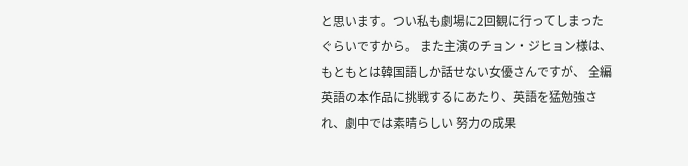と思います。つい私も劇場に2回観に行ってしまったぐらいですから。 また主演のチョン・ジヒョン様は、もともとは韓国語しか話せない女優さんですが、 全編英語の本作品に挑戦するにあたり、英語を猛勉強され、劇中では素晴らしい 努力の成果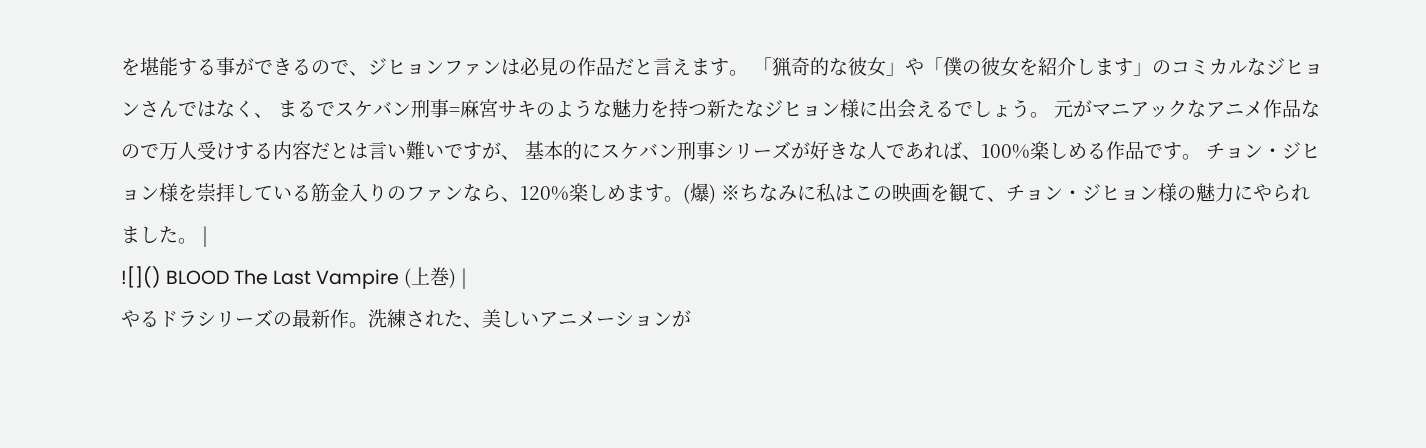を堪能する事ができるので、ジヒョンファンは必見の作品だと言えます。 「猟奇的な彼女」や「僕の彼女を紹介します」のコミカルなジヒョンさんではなく、 まるでスケバン刑事=麻宮サキのような魅力を持つ新たなジヒョン様に出会えるでしょう。 元がマニアックなアニメ作品なので万人受けする内容だとは言い難いですが、 基本的にスケバン刑事シリーズが好きな人であれば、100%楽しめる作品です。 チョン・ジヒョン様を崇拝している筋金入りのファンなら、120%楽しめます。(爆) ※ちなみに私はこの映画を観て、チョン・ジヒョン様の魅力にやられました。 |
![]() BLOOD The Last Vampire (上巻) |
やるドラシリーズの最新作。洗練された、美しいアニメーションが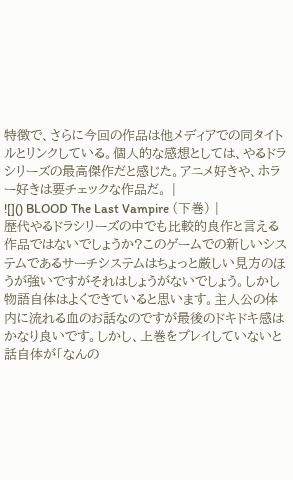特徴で、さらに今回の作品は他メディアでの同タイトルとリンクしている。個人的な感想としては、やるドラシリーズの最高傑作だと感じた。アニメ好きや、ホラー好きは要チェックな作品だ。 |
![]() BLOOD The Last Vampire (下巻) |
歴代やるドラシリーズの中でも比較的良作と言える作品ではないでしょうか?このゲームでの新しいシステムであるサーチシステムはちょっと厳しい見方のほうが強いですがそれはしょうがないでしょう。しかし物語自体はよくできていると思います。主人公の体内に流れる血のお話なのですが最後のドキドキ感はかなり良いです。しかし、上巻をプレイしていないと話自体が「なんの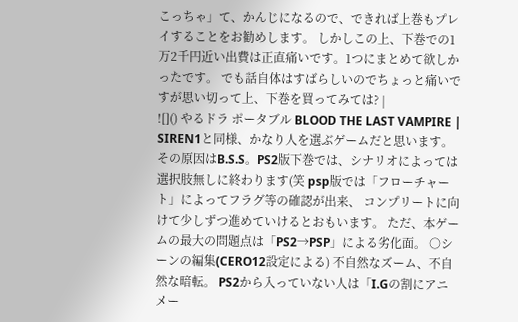こっちゃ」て、かんじになるので、できれば上巻もプレイすることをお勧めします。 しかしこの上、下巻での1万2千円近い出費は正直痛いです。1つにまとめて欲しかったです。 でも話自体はすばらしいのでちょっと痛いですが思い切って上、下巻を買ってみては? |
![]() やるドラ ポータブル BLOOD THE LAST VAMPIRE |
SIREN1と同様、かなり人を選ぶゲームだと思います。
その原因はB.S.S。PS2版下巻では、シナリオによっては選択肢無しに終わります(笑 psp版では「フローチャート」によってフラグ等の確認が出来、 コンプリートに向けて少しずつ進めていけるとおもいます。 ただ、本ゲームの最大の問題点は「PS2→PSP」による劣化面。 ○シーンの編集(CERO12設定による) 不自然なズーム、不自然な暗転。 PS2から入っていない人は「I.Gの割にアニメー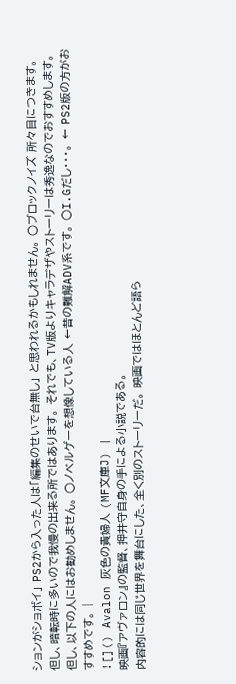ションがショボイ」 PS2から入った人は「編集のせいで台無し」 と思われるかもしれません。 ○ブロックノイズ 所々目につきます。但し、暗転時に多いので我慢の出来る所ではあります。 それでも、TV版よりキャラデザやストーリーは秀逸なのでおすすめします。 但し、以下の人にはお勧めしません。 ○ノベルゲーを想像している人 ←昔の難解ADV系です。 ○I.Gだし・・・。 ← PS2版の方がおすすめです。 |
![]() Avalon 灰色の貴婦人 (MF文庫J) |
映画『アヴァロン』の監督、押井守自身の手による小説である。
内容的には同じ世界を舞台にした、全く別のストーリーだ。 映画ではほとんど語ら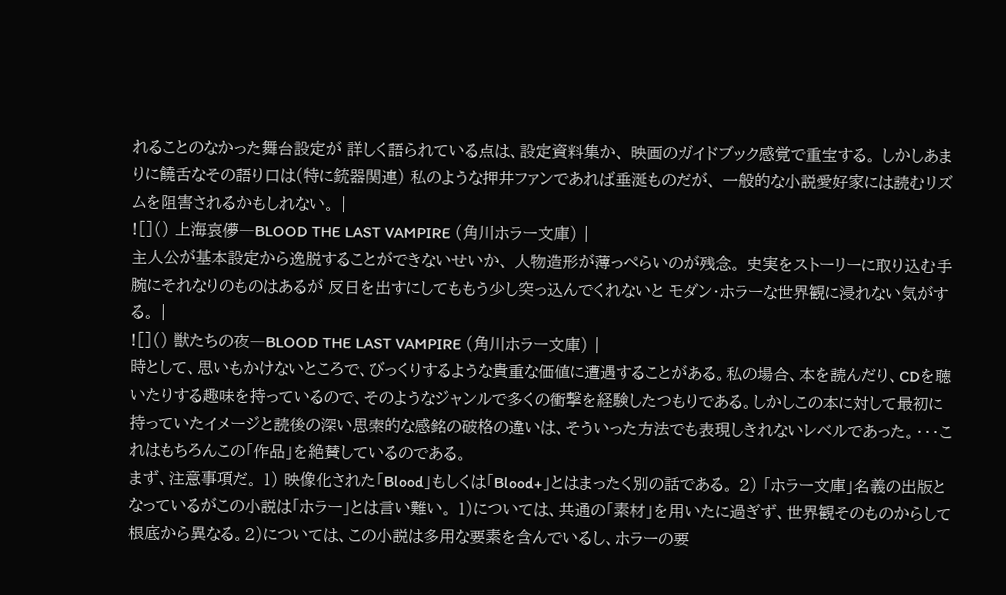れることのなかった舞台設定が 詳しく語られている点は、設定資料集か、 映画のガイドブック感覚で重宝する。 しかしあまりに饒舌なその語り口は(特に銃器関連) 私のような押井ファンであれば垂涎ものだが、 一般的な小説愛好家には読むリズムを阻害されるかもしれない。 |
![]() 上海哀儚―BLOOD THE LAST VAMPIRE (角川ホラー文庫) |
主人公が基本設定から逸脱することができないせいか、 人物造形が薄っぺらいのが残念。 史実をストーリーに取り込む手腕にそれなりのものはあるが 反日を出すにしてももう少し突っ込んでくれないと モダン・ホラーな世界観に浸れない気がする。 |
![]() 獣たちの夜―BLOOD THE LAST VAMPIRE (角川ホラー文庫) |
時として、思いもかけないところで、びっくりするような貴重な価値に遭遇することがある。私の場合、本を読んだり、CDを聴いたりする趣味を持っているので、そのようなジャンルで多くの衝撃を経験したつもりである。しかしこの本に対して最初に持っていたイメージと読後の深い思索的な感銘の破格の違いは、そういった方法でも表現しきれないレベルであった。・・・これはもちろんこの「作品」を絶賛しているのである。
まず、注意事項だ。 1) 映像化された「Blood」もしくは「Blood+」とはまったく別の話である。 2) 「ホラー文庫」名義の出版となっているがこの小説は「ホラー」とは言い難い。 1)については、共通の「素材」を用いたに過ぎず、世界観そのものからして根底から異なる。2)については、この小説は多用な要素を含んでいるし、ホラーの要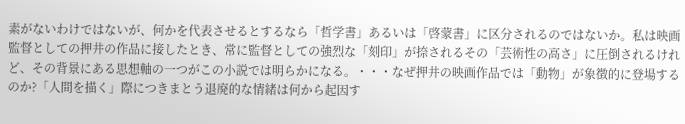素がないわけではないが、何かを代表させるとするなら「哲学書」あるいは「啓蒙書」に区分されるのではないか。私は映画監督としての押井の作品に接したとき、常に監督としての強烈な「刻印」が捺されるその「芸術性の高さ」に圧倒されるけれど、その背景にある思想軸の一つがこの小説では明らかになる。・・・なぜ押井の映画作品では「動物」が象徴的に登場するのか?「人間を描く」際につきまとう退廃的な情緒は何から起因す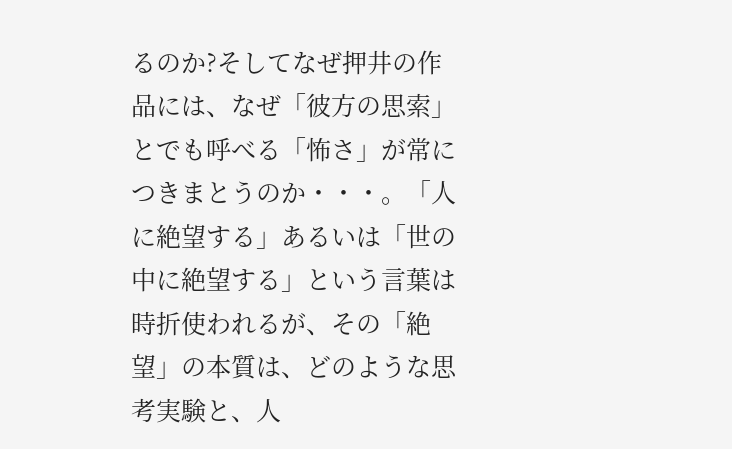るのか?そしてなぜ押井の作品には、なぜ「彼方の思索」とでも呼べる「怖さ」が常につきまとうのか・・・。「人に絶望する」あるいは「世の中に絶望する」という言葉は時折使われるが、その「絶望」の本質は、どのような思考実験と、人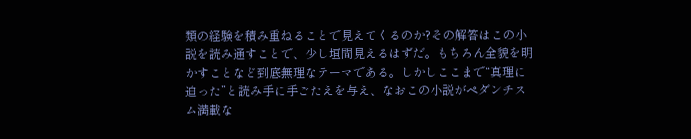類の経験を積み重ねることで見えてくるのか?その解答はこの小説を読み通すことで、少し垣間見えるはずだ。もちろん全貌を明かすことなど到底無理なテーマである。しかしここまで“真理に迫った”と読み手に手ごたえを与え、なおこの小説がペダンチスム満載な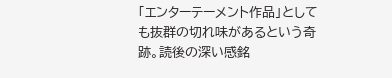「エンターテーメント作品」としても抜群の切れ味があるという奇跡。読後の深い感銘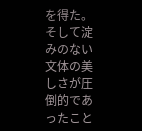を得た。そして淀みのない文体の美しさが圧倒的であったこと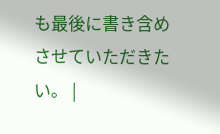も最後に書き含めさせていただきたい。 |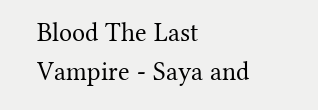Blood The Last Vampire - Saya and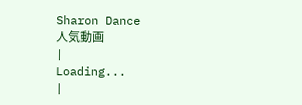Sharon Dance
人気動画
|
Loading...
|